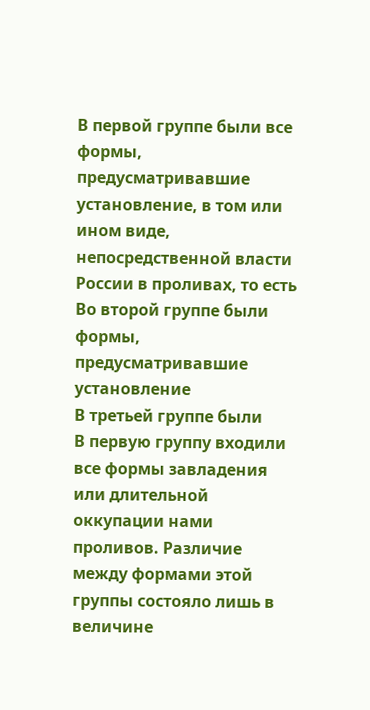В первой группе были все формы, предусматривавшие установление, в том или ином виде, непосредственной власти России в проливах, то есть
Во второй группе были формы, предусматривавшие установление
В третьей группе были
В первую группу входили все формы завладения или длительной оккупации нами проливов. Различие между формами этой группы состояло лишь в величине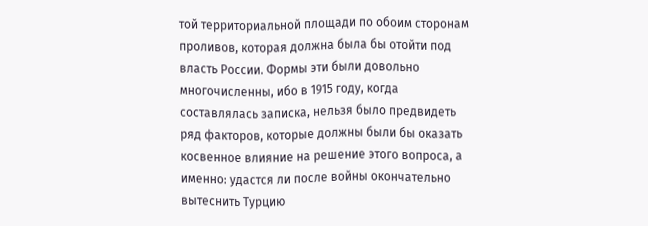той территориальной площади по обоим сторонам проливов, которая должна была бы отойти под власть России. Формы эти были довольно многочисленны, ибо в 1915 году, когда составлялась записка, нельзя было предвидеть ряд факторов, которые должны были бы оказать косвенное влияние на решение этого вопроса, а именно: удастся ли после войны окончательно вытеснить Турцию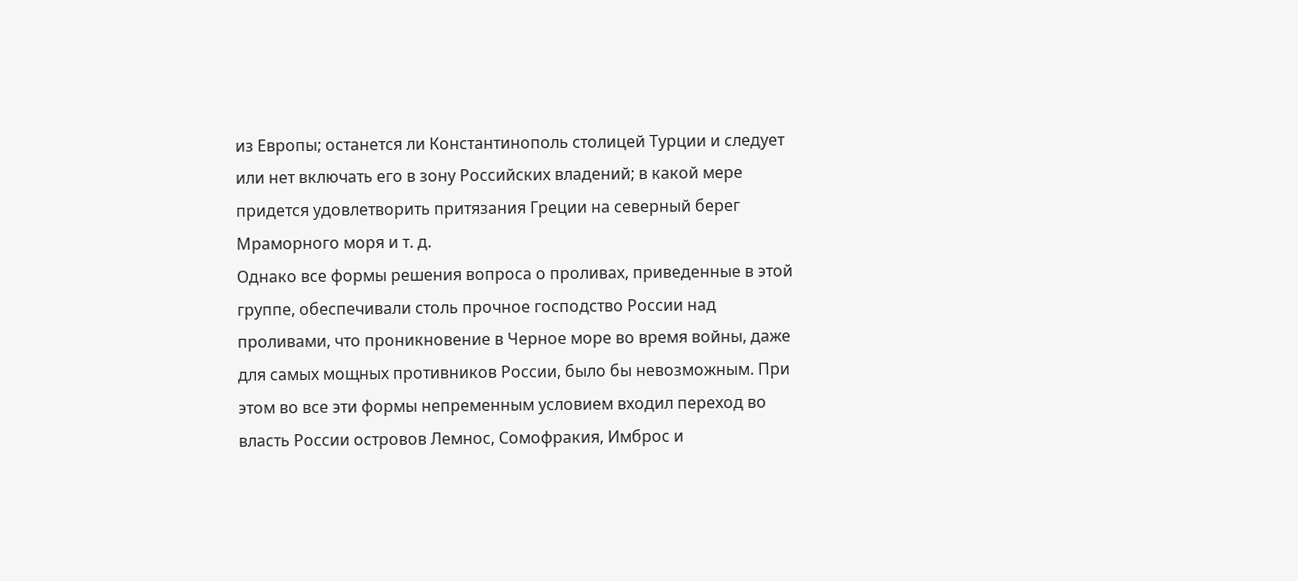из Европы; останется ли Константинополь столицей Турции и следует или нет включать его в зону Российских владений; в какой мере придется удовлетворить притязания Греции на северный берег Мраморного моря и т. д.
Однако все формы решения вопроса о проливах, приведенные в этой группе, обеспечивали столь прочное господство России над проливами, что проникновение в Черное море во время войны, даже для самых мощных противников России, было бы невозможным. При этом во все эти формы непременным условием входил переход во власть России островов Лемнос, Сомофракия, Имброс и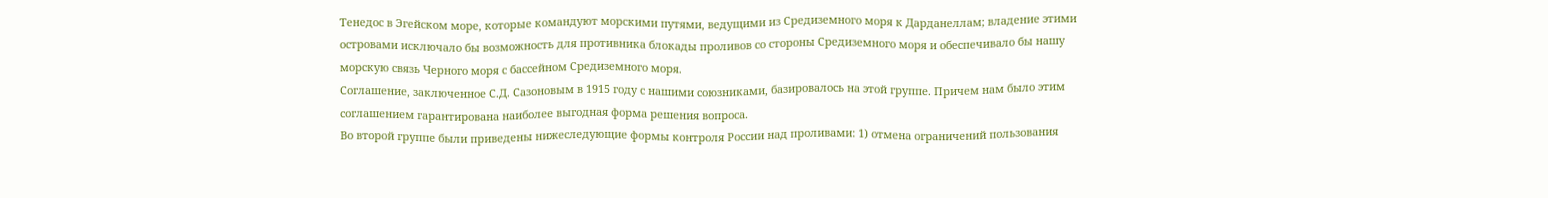Тенедос в Эгейском море, которые командуют морскими путями, ведущими из Средиземного моря к Дарданеллам; владение этими островами исключало бы возможность для противника блокады проливов со стороны Средиземного моря и обеспечивало бы нашу морскую связь Черного моря с бассейном Средиземного моря.
Соглашение, заключенное С.Д. Сазоновым в 1915 году с нашими союзниками, базировалось на этой группе. Причем нам было этим соглашением гарантирована наиболее выгодная форма решения вопроса.
Во второй группе были приведены нижеследующие формы контроля России над проливами: 1) отмена ограничений пользования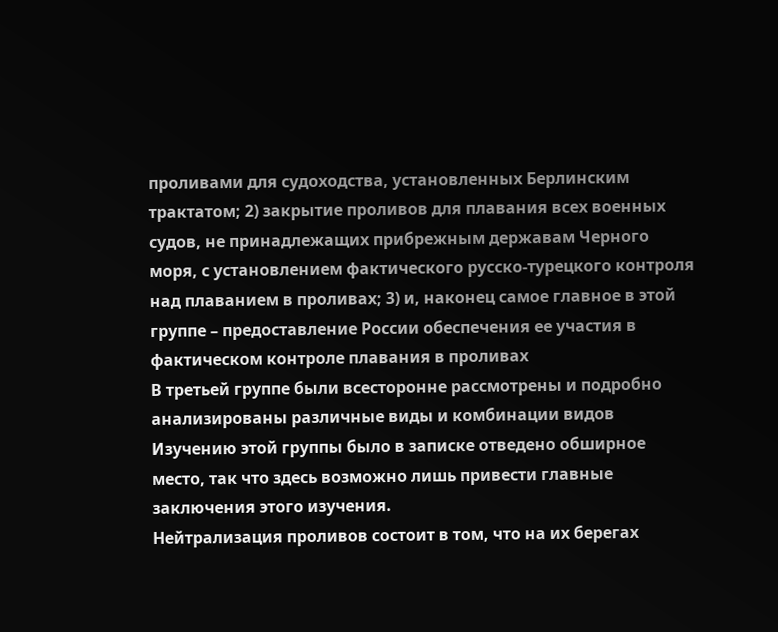проливами для судоходства, установленных Берлинским трактатом; 2) закрытие проливов для плавания всех военных судов, не принадлежащих прибрежным державам Черного моря, с установлением фактического русско-турецкого контроля над плаванием в проливах; 3) и, наконец самое главное в этой группе – предоставление России обеспечения ее участия в фактическом контроле плавания в проливах
В третьей группе были всесторонне рассмотрены и подробно анализированы различные виды и комбинации видов
Изучению этой группы было в записке отведено обширное место, так что здесь возможно лишь привести главные заключения этого изучения.
Нейтрализация проливов состоит в том, что на их берегах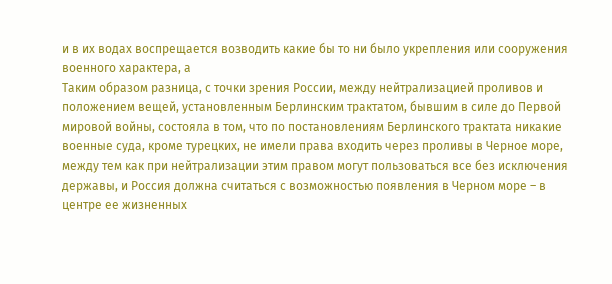и в их водах воспрещается возводить какие бы то ни было укрепления или сооружения военного характера, а
Таким образом разница, с точки зрения России, между нейтрализацией проливов и положением вещей, установленным Берлинским трактатом, бывшим в силе до Первой мировой войны, состояла в том, что по постановлениям Берлинского трактата никакие военные суда, кроме турецких, не имели права входить через проливы в Черное море, между тем как при нейтрализации этим правом могут пользоваться все без исключения державы, и Россия должна считаться с возможностью появления в Черном море – в центре ее жизненных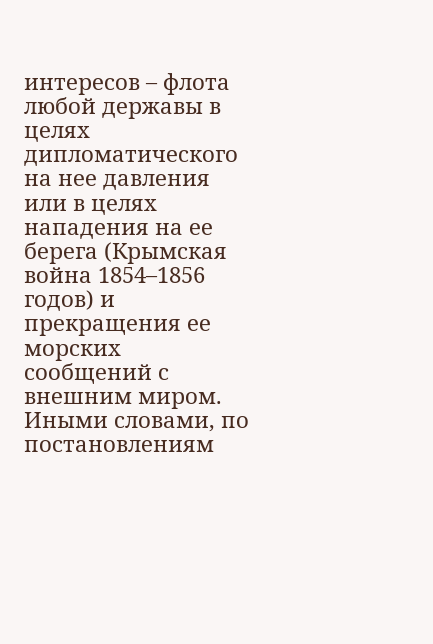интересов – флота любой державы в целях дипломатического на нее давления или в целях нападения на ее берега (Крымская война 1854–1856 годов) и прекращения ее морских сообщений с внешним миром.
Иными словами, по постановлениям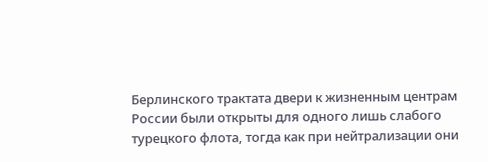Берлинского трактата двери к жизненным центрам России были открыты для одного лишь слабого турецкого флота, тогда как при нейтрализации они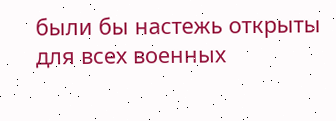были бы настежь открыты для всех военных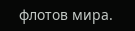флотов мира.